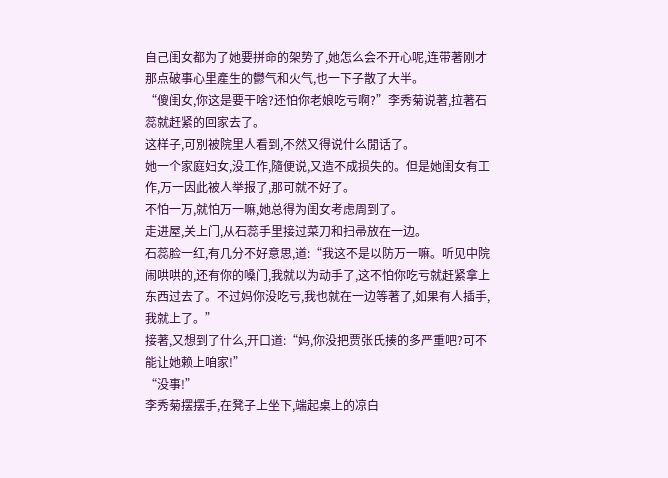自己闺女都为了她要拼命的架势了,她怎么会不开心呢,连带著刚才那点破事心里產生的鬱气和火气,也一下子散了大半。
“傻闺女,你这是要干啥?还怕你老娘吃亏啊?”李秀菊说著,拉著石蕊就赶紧的回家去了。
这样子,可別被院里人看到,不然又得说什么閒话了。
她一个家庭妇女,没工作,隨便说,又造不成损失的。但是她闺女有工作,万一因此被人举报了,那可就不好了。
不怕一万,就怕万一嘛,她总得为闺女考虑周到了。
走进屋,关上门,从石蕊手里接过菜刀和扫帚放在一边。
石蕊脸一红,有几分不好意思,道:“我这不是以防万一嘛。听见中院闹哄哄的,还有你的嗓门,我就以为动手了,这不怕你吃亏就赶紧拿上东西过去了。不过妈你没吃亏,我也就在一边等著了,如果有人插手,我就上了。”
接著,又想到了什么,开口道:“妈,你没把贾张氏揍的多严重吧?可不能让她赖上咱家!”
“没事!”
李秀菊摆摆手,在凳子上坐下,端起桌上的凉白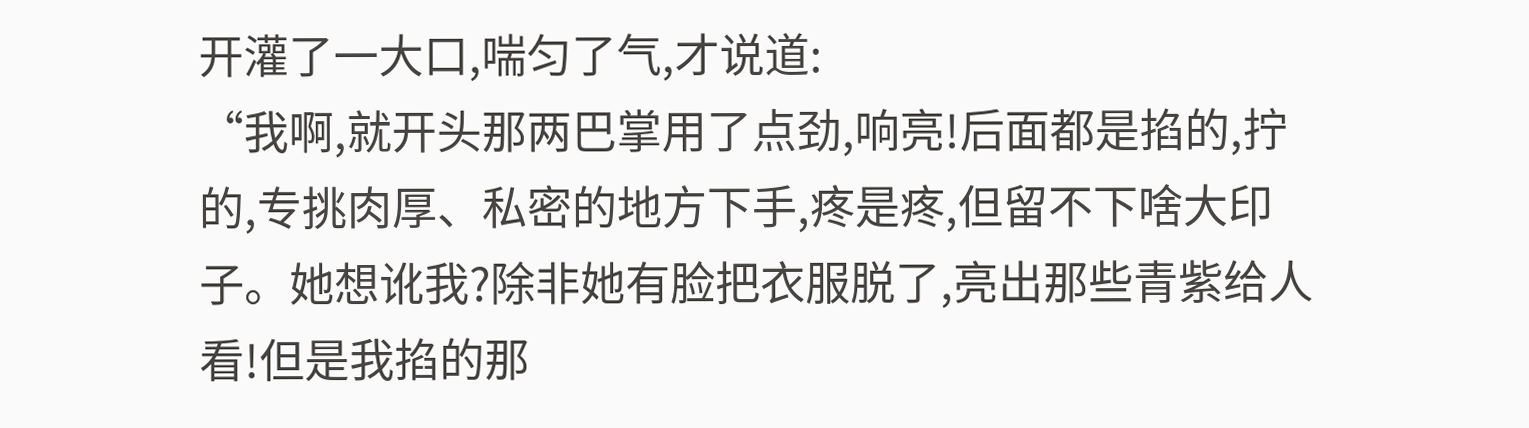开灌了一大口,喘匀了气,才说道:
“我啊,就开头那两巴掌用了点劲,响亮!后面都是掐的,拧的,专挑肉厚、私密的地方下手,疼是疼,但留不下啥大印子。她想讹我?除非她有脸把衣服脱了,亮出那些青紫给人看!但是我掐的那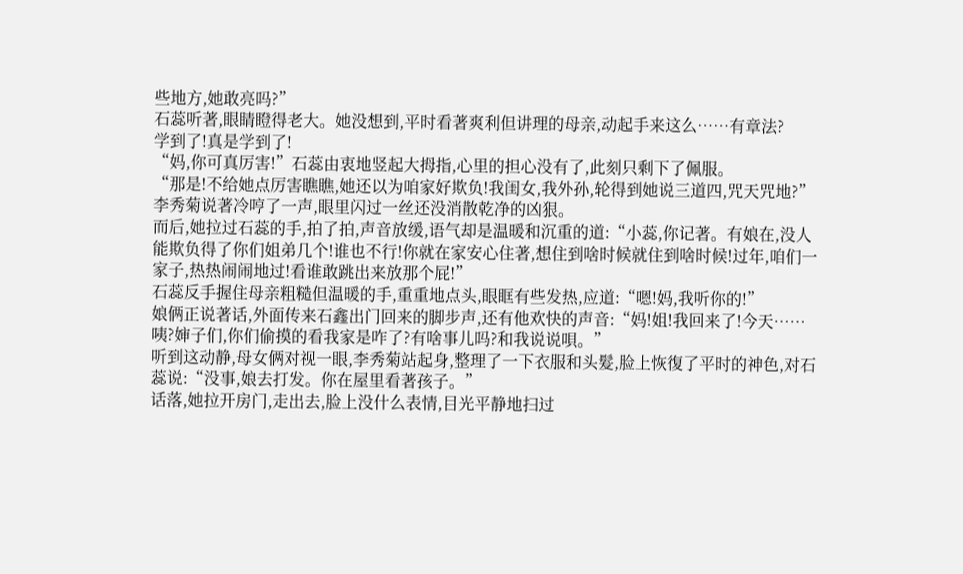些地方,她敢亮吗?”
石蕊听著,眼睛瞪得老大。她没想到,平时看著爽利但讲理的母亲,动起手来这么……有章法?
学到了!真是学到了!
“妈,你可真厉害!”石蕊由衷地竖起大拇指,心里的担心没有了,此刻只剩下了佩服。
“那是!不给她点厉害瞧瞧,她还以为咱家好欺负!我闺女,我外孙,轮得到她说三道四,咒天咒地?”李秀菊说著冷哼了一声,眼里闪过一丝还没消散乾净的凶狠。
而后,她拉过石蕊的手,拍了拍,声音放缓,语气却是温暖和沉重的道:“小蕊,你记著。有娘在,没人能欺负得了你们姐弟几个!谁也不行!你就在家安心住著,想住到啥时候就住到啥时候!过年,咱们一家子,热热闹闹地过!看谁敢跳出来放那个屁!”
石蕊反手握住母亲粗糙但温暖的手,重重地点头,眼眶有些发热,应道:“嗯!妈,我听你的!”
娘俩正说著话,外面传来石鑫出门回来的脚步声,还有他欢快的声音:“妈!姐!我回来了!今天……咦?婶子们,你们偷摸的看我家是咋了?有啥事儿吗?和我说说唄。”
听到这动静,母女俩对视一眼,李秀菊站起身,整理了一下衣服和头髮,脸上恢復了平时的神色,对石蕊说:“没事,娘去打发。你在屋里看著孩子。”
话落,她拉开房门,走出去,脸上没什么表情,目光平静地扫过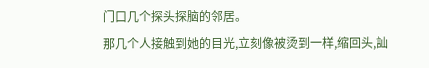门口几个探头探脑的邻居。
那几个人接触到她的目光,立刻像被烫到一样,缩回头,訕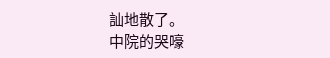訕地散了。
中院的哭嚎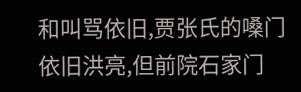和叫骂依旧,贾张氏的嗓门依旧洪亮,但前院石家门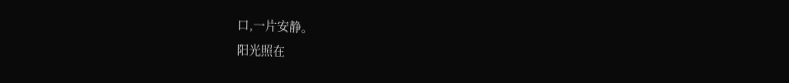口,一片安静。
阳光照在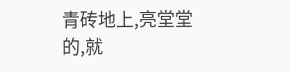青砖地上,亮堂堂的,就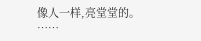像人一样,亮堂堂的。
……